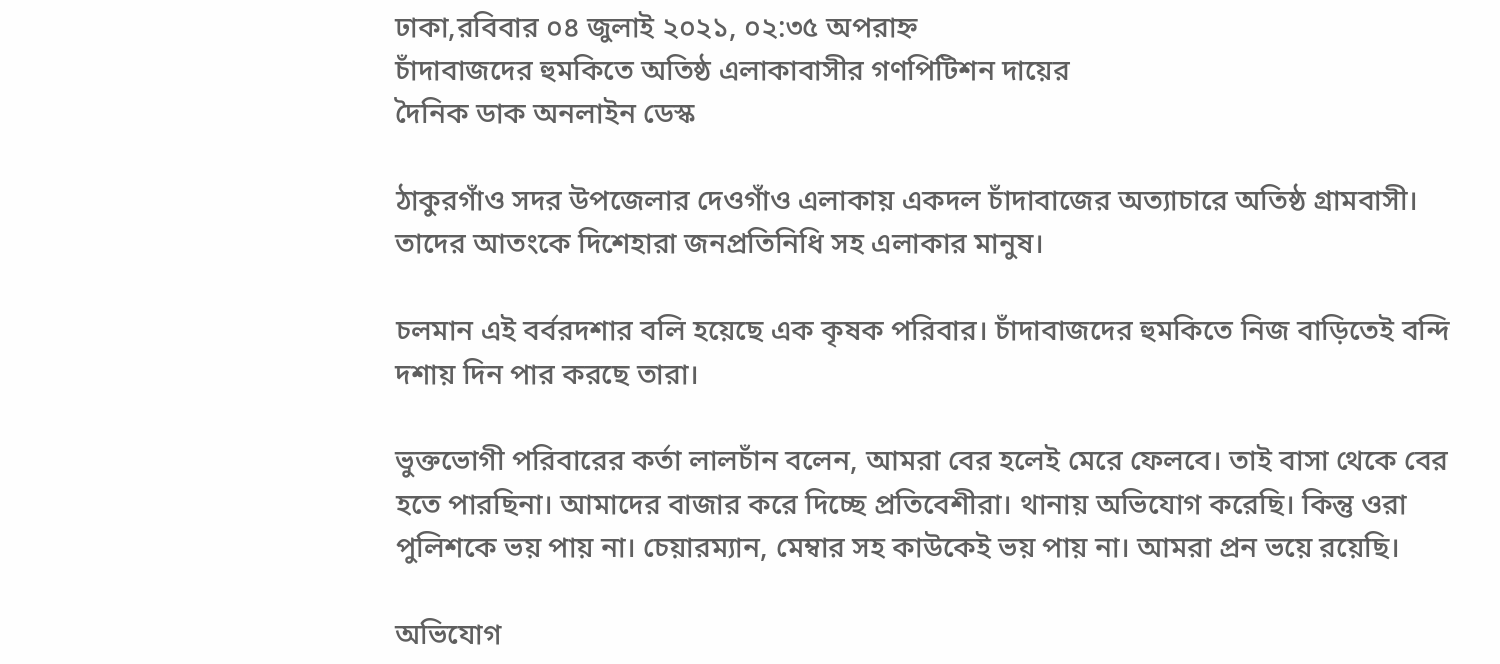ঢাকা,রবিবার ০৪ জুলাই ২০২১, ০২:৩৫ অপরাহ্ন
চাঁদাবাজদের হুমকিতে অতিষ্ঠ এলাকাবাসীর গণপিটিশন দায়ের
দৈনিক ডাক অনলাইন ডেস্ক

ঠাকুরগাঁও সদর উপজেলার দেওগাঁও এলাকায় একদল চাঁদাবাজের অত্যাচারে অতিষ্ঠ গ্রামবাসী। তাদের আতংকে দিশেহারা জনপ্রতিনিধি সহ এলাকার মানুষ।

চলমান এই বর্বরদশার বলি হয়েছে এক কৃষক পরিবার। চাঁদাবাজদের হুমকিতে নিজ বাড়িতেই বন্দি দশায় দিন পার করছে তারা।

ভুক্তভোগী পরিবারের কর্তা লালচাঁন বলেন, আমরা বের হলেই মেরে ফেলবে। তাই বাসা থেকে বের হতে পারছিনা। আমাদের বাজার করে দিচ্ছে প্রতিবেশীরা। থানায় অভিযোগ করেছি। কিন্তু ওরা পুলিশকে ভয় পায় না। চেয়ারম্যান, মেম্বার সহ কাউকেই ভয় পায় না। আমরা প্রন ভয়ে রয়েছি।

অভিযোগ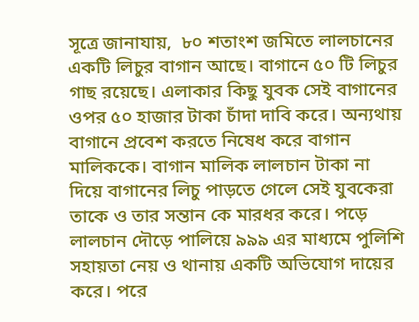সূত্রে জানাযায়,  ৮০ শতাংশ জমিতে লালচানের একটি লিচুর বাগান আছে। বাগানে ৫০ টি লিচুর গাছ রয়েছে। এলাকার কিছু যুবক সেই বাগানের ওপর ৫০ হাজার টাকা চাঁদা দাবি করে। অন্যথায় বাগানে প্রবেশ করতে নিষেধ করে বাগান মালিককে। বাগান মালিক লালচান টাকা না দিয়ে বাগানের লিচু পাড়তে গেলে সেই যুবকেরা তাকে ও তার সন্তান কে মারধর করে। পড়ে লালচান দৌড়ে পালিয়ে ৯৯৯ এর মাধ্যমে পুলিশি সহায়তা নেয় ও থানায় একটি অভিযোগ দায়ের করে। পরে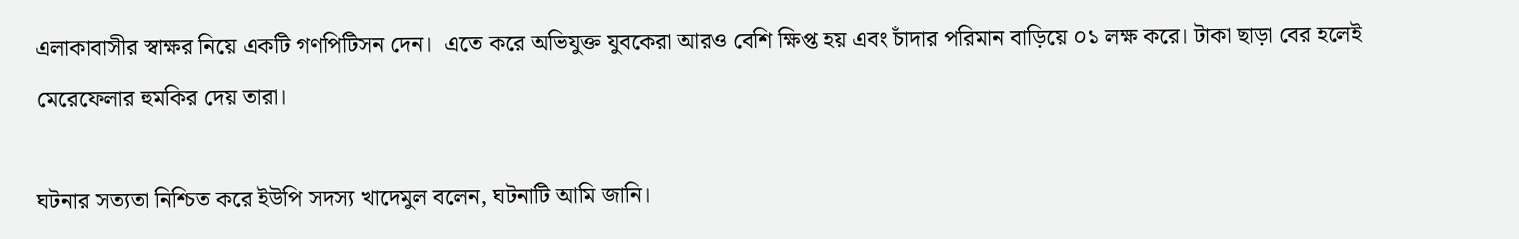এলাকাবাসীর স্বাক্ষর নিয়ে একটি গণপিটিসন দেন।  এতে করে অভিযুক্ত যুবকেরা আরও বেশি ক্ষিপ্ত হয় এবং চাঁদার পরিমান বাড়িয়ে ০১ লক্ষ করে। টাকা ছাড়া বের হলেই মেরেফেলার হুমকির দেয় তারা।

ঘটনার সত্যতা নিশ্চিত করে ইউপি সদস্য খাদেমুল বলেন, ঘটনাটি আমি জানি।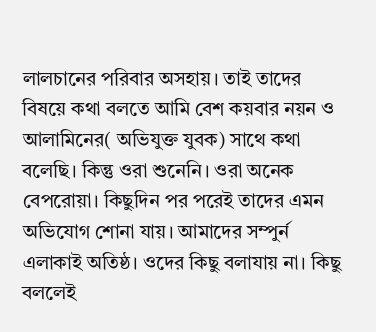লালচানের পরিবার অসহায়। তাই তাদের বিষয়ে কথা বলতে আমি বেশ কয়বার নয়ন ও আলামিনের( অভিযুক্ত যুবক) সাথে কথা বলেছি। কিন্তু ওরা শুনেনি। ওরা অনেক বেপরোয়া। কিছুদিন পর পরেই তাদের এমন অভিযোগ শোনা যায়। আমাদের সম্পুর্ন এলাকাই অতিষ্ঠ। ওদের কিছু বলাযায় না। কিছু বললেই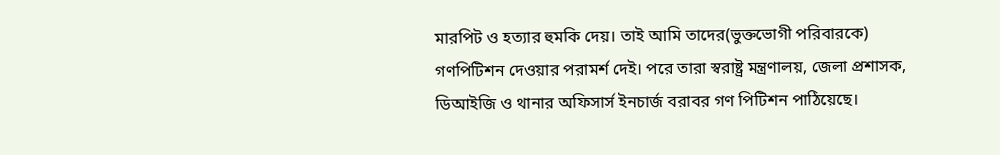মারপিট ও হত্যার হুমকি দেয়। তাই আমি তাদের(ভুক্তভোগী পরিবারকে) গণপিটিশন দেওয়ার পরামর্শ দেই। পরে তারা স্বরাষ্ট্র মন্ত্রণালয়, জেলা প্রশাসক, ডিআইজি ও থানার অফিসার্স ইনচার্জ বরাবর গণ পিটিশন পাঠিয়েছে।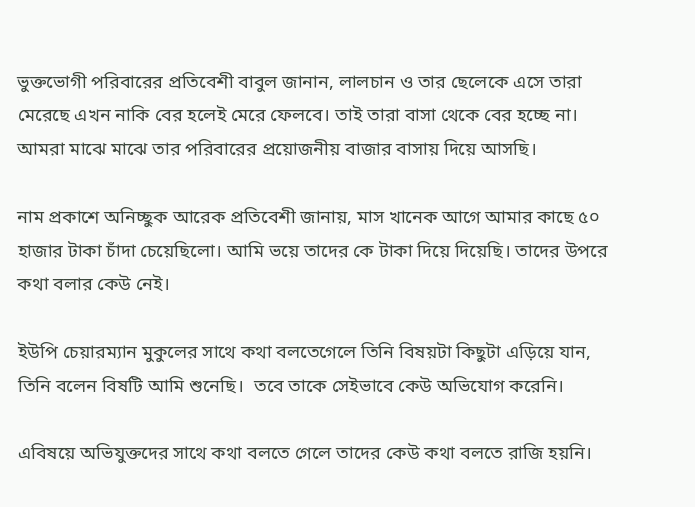ভুক্তভোগী পরিবারের প্রতিবেশী বাবুল জানান, লালচান ও তার ছেলেকে এসে তারা মেরেছে এখন নাকি বের হলেই মেরে ফেলবে। তাই তারা বাসা থেকে বের হচ্ছে না। আমরা মাঝে মাঝে তার পরিবারের প্রয়োজনীয় বাজার বাসায় দিয়ে আসছি।

নাম প্রকাশে অনিচ্ছুক আরেক প্রতিবেশী জানায়, মাস খানেক আগে আমার কাছে ৫০ হাজার টাকা চাঁদা চেয়েছিলো। আমি ভয়ে তাদের কে টাকা দিয়ে দিয়েছি। তাদের উপরে কথা বলার কেউ নেই।

ইউপি চেয়ারম্যান মুকুলের সাথে কথা বলতেগেলে তিনি বিষয়টা কিছুটা এড়িয়ে যান, তিনি বলেন বিষটি আমি শুনেছি।  তবে তাকে সেইভাবে কেউ অভিযোগ করেনি।

এবিষয়ে অভিযুক্তদের সাথে কথা বলতে গেলে তাদের কেউ কথা বলতে রাজি হয়নি।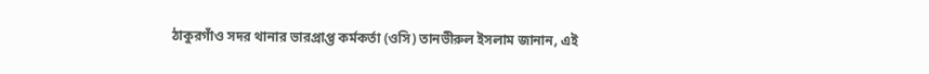ঠাকুরগাঁও সদর থানার ভারপ্রাপ্ত কর্মকর্তা (ওসি) তানভীরুল ইসলাম জানান, এই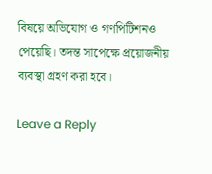বিষয়ে অভিযোগ ও গণপিটিশনও পেয়েছি। তদন্ত সাপেক্ষে প্রয়োজনীয় ব্যবস্থা গ্রহণ করা হবে।

Leave a Reply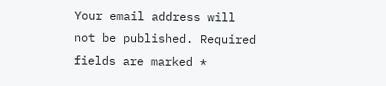Your email address will not be published. Required fields are marked *